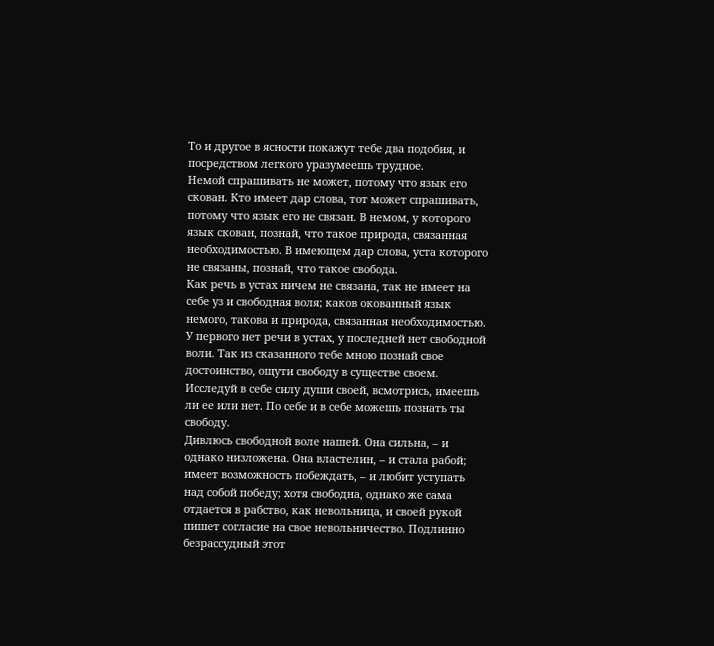То и другое в ясности покажут тебе два подобия, и посредством легкого уразумеешь трудное.
Немой спрашивать не может, потому что язык его скован. Кто имеет дар слова, тот может спрашивать, потому что язык его не связан. В немом, у которого язык скован, познай, что такое природа, связанная необходимостью. В имеющем дар слова, уста которого не связаны, познай, что такое свобода.
Как речь в устах ничем не связана, так не имеет на себе уз и свободная воля; каков окованный язык немого, такова и природа, связанная необходимостью. У первого нет речи в устах, у последней нет свободной воли. Так из сказанного тебе мною познай свое достоинство, ощути свободу в существе своем.
Исследуй в себе силу души своей, всмотрись, имеешь ли ее или нет. По себе и в себе можешь познать ты свободу.
Дивлюсь свободной воле нашей. Она сильна, – и однако низложена. Она властелин, – и стала рабой; имеет возможность побеждать, – и любит уступать над собой победу; хотя свободна, однако же сама отдается в рабство, как невольница, и своей рукой пишет согласие на свое невольничество. Подлинно безрассудный этот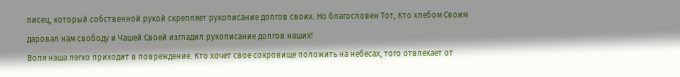писец, который собственной рукой скрепляет рукописание долгов своих. Но благословен Тот, Кто хлебом Своим даровал нам свободу и Чашей Своей изгладил рукописание долгов наших!
Воля наша легко приходит в повреждение. Кто хочет свое сокровище положить на небесах, того отвлекает от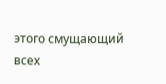этого смущающий всех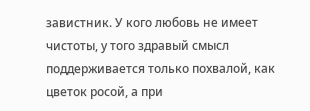завистник. У кого любовь не имеет чистоты, у того здравый смысл поддерживается только похвалой, как цветок росой, а при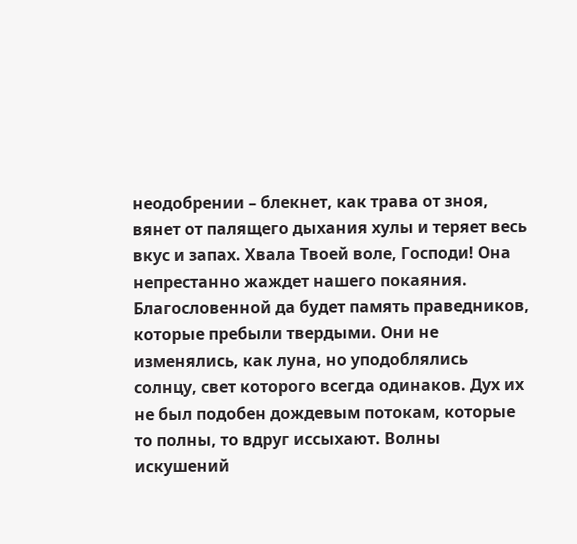неодобрении – блекнет, как трава от зноя, вянет от палящего дыхания хулы и теряет весь вкус и запах. Хвала Твоей воле, Господи! Она непрестанно жаждет нашего покаяния.
Благословенной да будет память праведников, которые пребыли твердыми. Они не изменялись, как луна, но уподоблялись солнцу, свет которого всегда одинаков. Дух их не был подобен дождевым потокам, которые то полны, то вдруг иссыхают. Волны искушений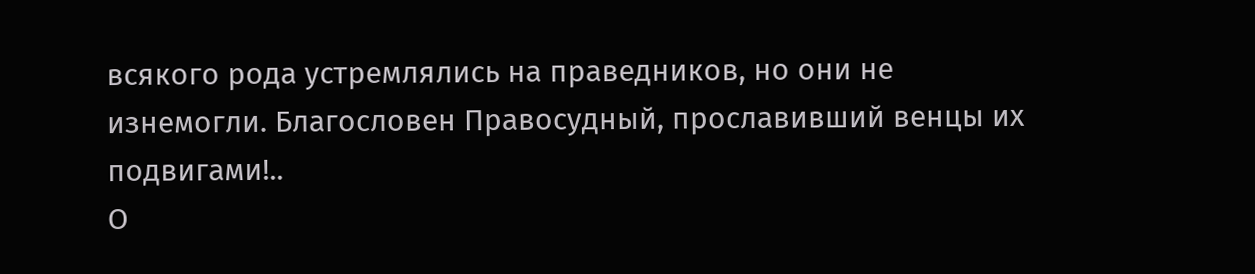всякого рода устремлялись на праведников, но они не изнемогли. Благословен Правосудный, прославивший венцы их подвигами!..
О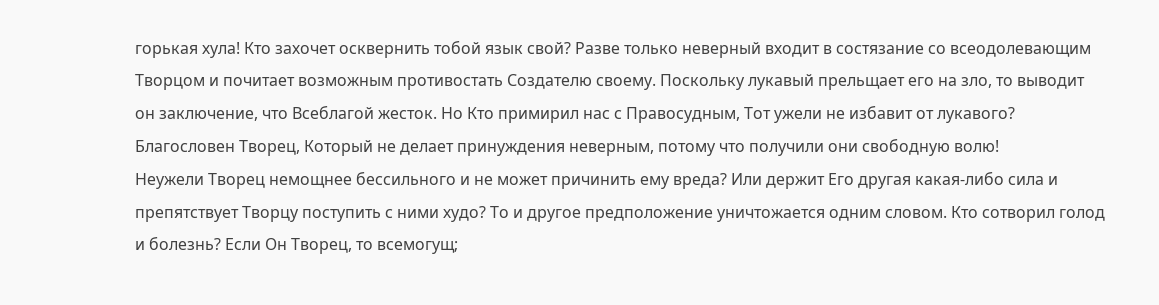горькая хула! Кто захочет осквернить тобой язык свой? Разве только неверный входит в состязание со всеодолевающим Творцом и почитает возможным противостать Создателю своему. Поскольку лукавый прельщает его на зло, то выводит он заключение, что Всеблагой жесток. Но Кто примирил нас с Правосудным, Тот ужели не избавит от лукавого? Благословен Творец, Который не делает принуждения неверным, потому что получили они свободную волю!
Неужели Творец немощнее бессильного и не может причинить ему вреда? Или держит Его другая какая-либо сила и препятствует Творцу поступить с ними худо? То и другое предположение уничтожается одним словом. Кто сотворил голод и болезнь? Если Он Творец, то всемогущ;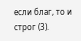если благ, то и строг (3).